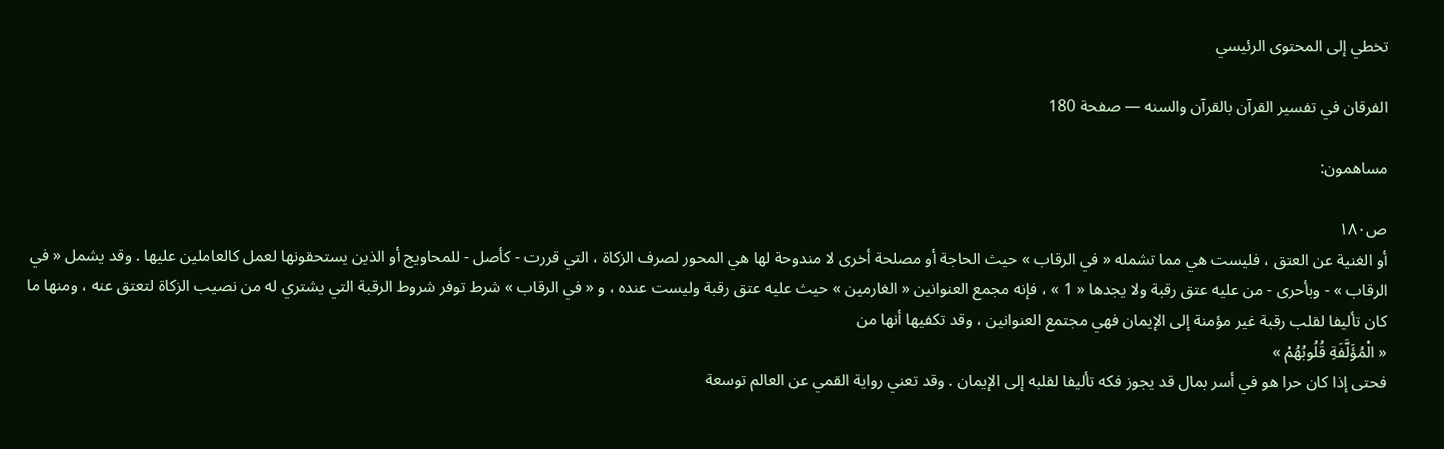تخطي إلى المحتوى الرئيسي

الفرقان في تفسير القرآن بالقرآن والسنه — صفحة 180

مساهمون:

ص١٨٠
أو الغنية عن العتق ، فليست هي مما تشمله « في الرقاب » حيث الحاجة أو مصلحة أخرى لا مندوحة لها هي المحور لصرف الزكاة ، التي قررت - كأصل - للمحاويج أو الذين يستحقونها لعمل كالعاملين عليها . وقد يشمل « في الرقاب » - وبأحرى - من عليه عتق رقبة ولا يجدها « 1 » ، فإنه مجمع العنوانين « الغارمين » حيث عليه عتق رقبة وليست عنده ، و « في الرقاب » شرط توفر شروط الرقبة التي يشتري له من نصيب الزكاة لتعتق عنه ، ومنها ما كان تأليفا لقلب رقبة غير مؤمنة إلى الإيمان فهي مجتمع العنوانين ، وقد تكفيها أنها من
« الْمُؤَلَّفَةِ قُلُوبُهُمْ »
فحتى إذا كان حرا هو في أسر بمال قد يجوز فكه تأليفا لقلبه إلى الإيمان . وقد تعني رواية القمي عن العالم توسعة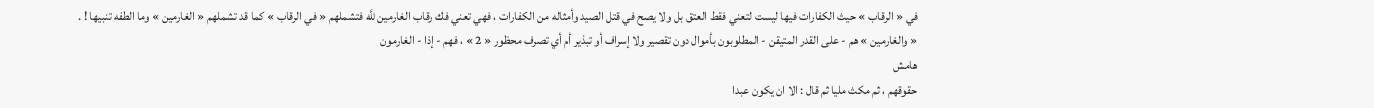في « الرقاب » حيث الكفارات فيها ليست لتعني فقط العتق بل ولا يصح في قتل الصيد وأمثاله من الكفارات ، فهي تعني فك رقاب الغارمين للَّه فتشملهم « في الرقاب » كما قد تشملهم « الغارمين » وما الطفه تنبيها ! . « والغارمين » هم - على القدر المتيقن - المطلوبون بأموال دون تقصير ولا إسراف أو تبذير أم أي تصرف محظور « 2 » ، فهم - إذا - الغارمون
هامش
حقوقهم ، ثم مكث مليا ثم قال : الا ان يكون عبدا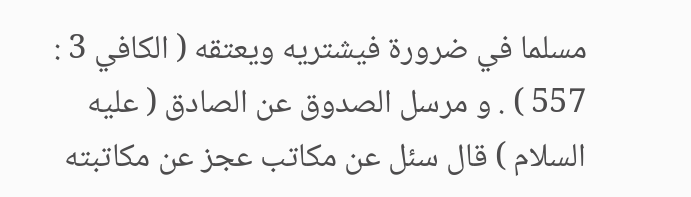مسلما في ضرورة فيشتريه ويعتقه ( الكافي 3 : 557 ) . و مرسل الصدوق عن الصادق ( عليه السلام ) قال سئل عن مكاتب عجز عن مكاتبته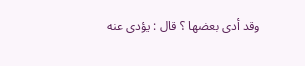وقد أدى بعضها ؟ قال : يؤدى عنه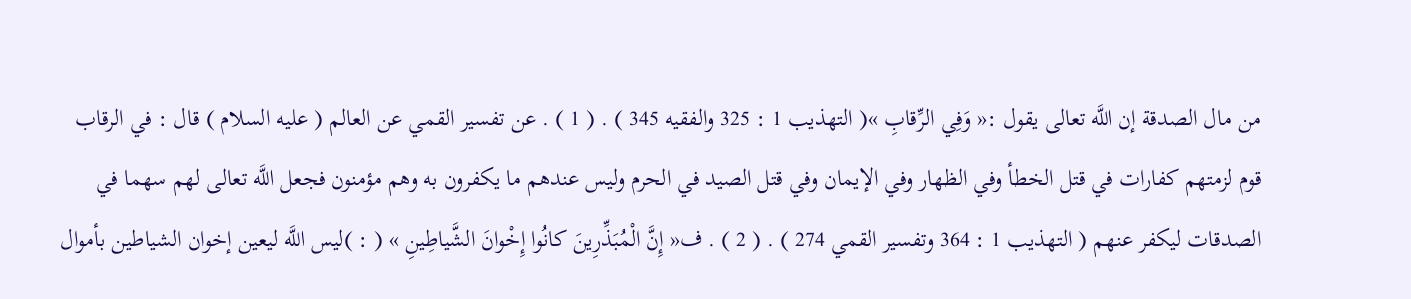من مال الصدقة إن اللَّه تعالى يقول :« وَفِي الرِّقابِ »( التهذيب 1 : 325 والفقيه 345 ) . ( 1 ) . عن تفسير القمي عن العالم ( عليه السلام ) قال : في الرقاب قوم لزمتهم كفارات في قتل الخطأ وفي الظهار وفي الإيمان وفي قتل الصيد في الحرم وليس عندهم ما يكفرون به وهم مؤمنون فجعل اللَّه تعالى لهم سهما في الصدقات ليكفر عنهم ( التهذيب 1 : 364 وتفسير القمي 274 ) . ( 2 ) . ف« إِنَّ الْمُبَذِّرِينَ كانُوا إِخْوانَ الشَّياطِينِ » ( : )ليس اللَّه ليعين إخوان الشياطين بأموال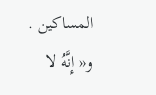المساكين . و« إِنَّهُ لا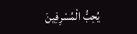يُحِبُّ الْمُسْرِفِينَ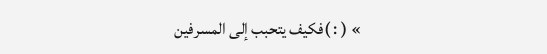» ( : )فكيف يتحبب إلى المسرفين